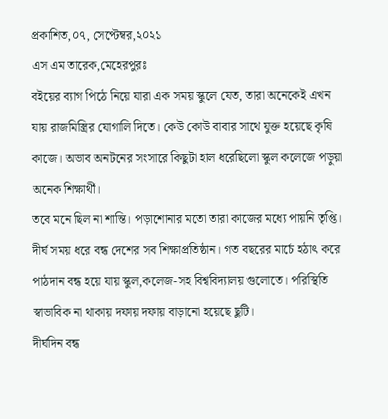প্রকাশিত,০৭, সেপ্টেম্বর,২০২১
এস এম তারেক,মেহেরপুরঃ
বইয়ের ব্যাগ পিঠে নিয়ে যারা এক সময় স্কুলে যেত, তারা অনেকেই এখন যায় রাজমিস্ত্রির যোগালি দিতে। কেউ কোউ বাবার সাথে যুক্ত হয়েছে কৃষি কাজে। অভাব অনটনের সংসারে কিছুটা হাল ধরেছিলো স্কুল কলেজে পড়ুয়া অনেক শিক্ষার্থী।
তবে মনে ছিল না শান্তি। পড়াশোনার মতো তারা কাজের মধ্যে পায়নি তৃপ্তি।
দীর্ঘ সময় ধরে বন্ধ দেশের সব শিক্ষাপ্রতিষ্ঠান। গত বছরের মার্চে হঠাৎ করে পাঠদান বন্ধ হয়ে যায় স্কুল,কলেজ-সহ বিশ্ববিদ্যালয় গুলোতে। পরিস্থিতি স্বাভাবিক না থাকায় দফায় দফায় বাড়ানো হয়েছে ছুটি।
দীর্ঘদিন বন্ধ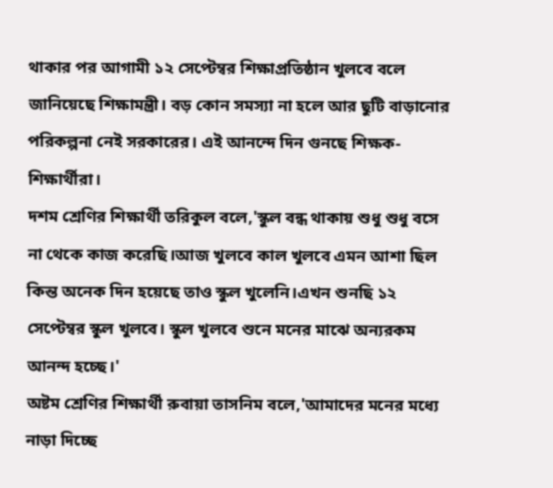থাকার পর আগামী ১২ সেপ্টেম্বর শিক্ষাপ্রতিষ্ঠান খুলবে বলে জানিয়েছে শিক্ষামন্ত্রী। বড় কোন সমস্যা না হলে আর ছুটি বাড়ানোর পরিকল্পনা নেই সরকারের। এই আনন্দে দিন গুনছে শিক্ষক-শিক্ষার্থীরা।
দশম শ্রেণির শিক্ষার্থী তরিকুল বলে,'স্কুল বন্ধ থাকায় শুধু শুধু বসে না থেকে কাজ করেছি।আজ খুলবে কাল খুলবে এমন আশা ছিল কিন্ত অনেক দিন হয়েছে তাও স্কুল খুলেনি।এখন শুনছি ১২ সেপ্টেম্বর স্কুল খুলবে। স্কুল খুলবে শুনে মনের মাঝে অন্যরকম আনন্দ হচ্ছে।'
অষ্টম শ্রেণির শিক্ষার্থী রুবায়া তাসনিম বলে,'আমাদের মনের মধ্যে নাড়া দিচ্ছে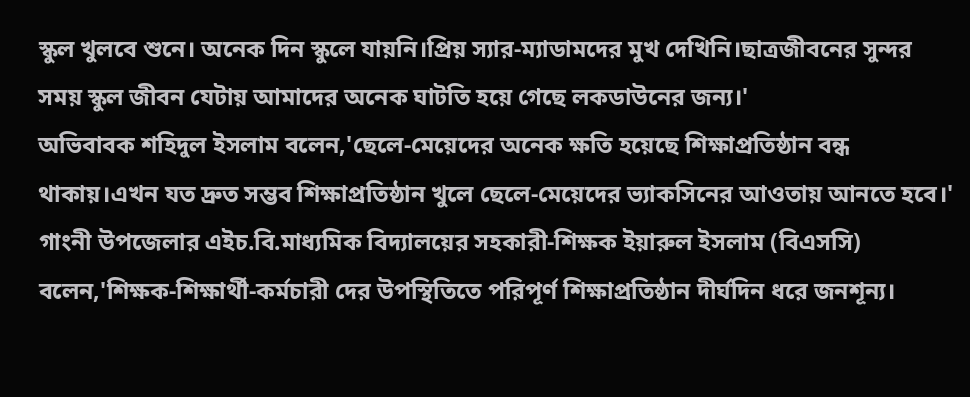স্কুল খুলবে শুনে। অনেক দিন স্কুলে যায়নি।প্রিয় স্যার-ম্যাডামদের মুখ দেখিনি।ছাত্রজীবনের সুন্দর সময় স্কুল জীবন যেটায় আমাদের অনেক ঘাটতি হয়ে গেছে লকডাউনের জন্য।'
অভিবাবক শহিদুল ইসলাম বলেন,'ছেলে-মেয়েদের অনেক ক্ষতি হয়েছে শিক্ষাপ্রতিষ্ঠান বন্ধ থাকায়।এখন যত দ্রুত সম্ভব শিক্ষাপ্রতিষ্ঠান খুলে ছেলে-মেয়েদের ভ্যাকসিনের আওতায় আনতে হবে।'
গাংনী উপজেলার এইচ.বি.মাধ্যমিক বিদ্যালয়ের সহকারী-শিক্ষক ইয়ারুল ইসলাম (বিএসসি) বলেন,'শিক্ষক-শিক্ষার্থী-কর্মচারী দের উপস্থিতিতে পরিপূর্ণ শিক্ষাপ্রতিষ্ঠান দীর্ঘদিন ধরে জনশূন্য।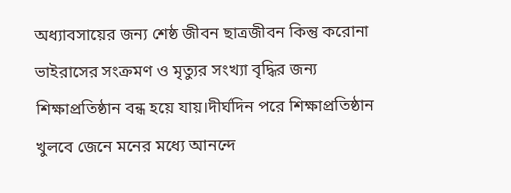অধ্যাবসায়ের জন্য শেষ্ঠ জীবন ছাত্রজীবন কিন্তু করোনা ভাইরাসের সংক্রমণ ও মৃত্যুর সংখ্যা বৃদ্ধির জন্য শিক্ষাপ্রতিষ্ঠান বন্ধ হয়ে যায়।দীর্ঘদিন পরে শিক্ষাপ্রতিষ্ঠান খুলবে জেনে মনের মধ্যে আনন্দে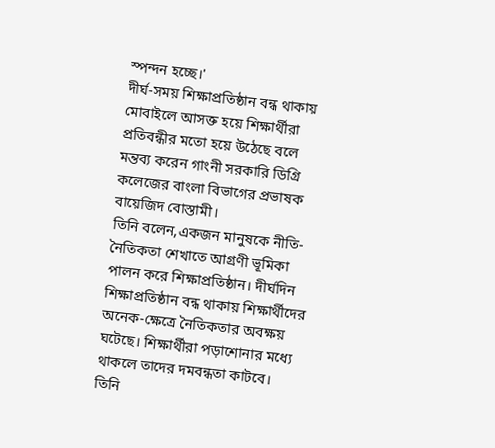স্পন্দন হচ্ছে।'
দীর্ঘ-সময় শিক্ষাপ্রতিষ্ঠান বন্ধ থাকায় মোবাইলে আসক্ত হয়ে শিক্ষার্থীরা প্রতিবন্ধীর মতো হয়ে উঠেছে বলে মন্তব্য করেন গাংনী সরকারি ডিগ্রি কলেজের বাংলা বিভাগের প্রভাষক বায়েজিদ বোস্তামী।
তিনি বলেন,একজন মানুষকে নীতি-নৈতিকতা শেখাতে আগ্রণী ভূমিকা পালন করে শিক্ষাপ্রতিষ্ঠান। দীর্ঘদিন শিক্ষাপ্রতিষ্ঠান বন্ধ থাকায় শিক্ষার্থীদের অনেক-ক্ষেত্রে নৈতিকতার অবক্ষয় ঘটেছে। শিক্ষার্থীরা পড়াশোনার মধ্যে থাকলে তাদের দমবন্ধতা কাটবে।
তিনি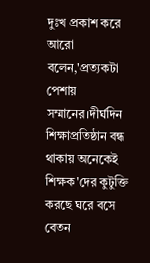দুঃখ প্রকাশ করে আরো বলেন,'প্রত্যকটা পেশায় সম্মানের।দীর্ঘদিন শিক্ষাপ্রতিষ্ঠান বন্ধ থাকায় অনেকেই শিক্ষক'দের কুটুক্তি করছে ঘরে বসে বেতন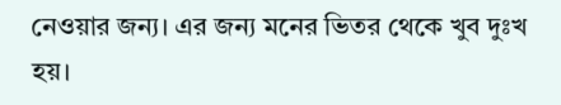নেওয়ার জন্য। এর জন্য মনের ভিতর থেকে খুব দুঃখ হয়।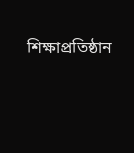শিক্ষাপ্রতিষ্ঠান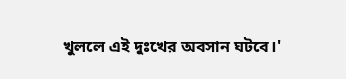খুললে এই দুঃখের অবসান ঘটবে।'